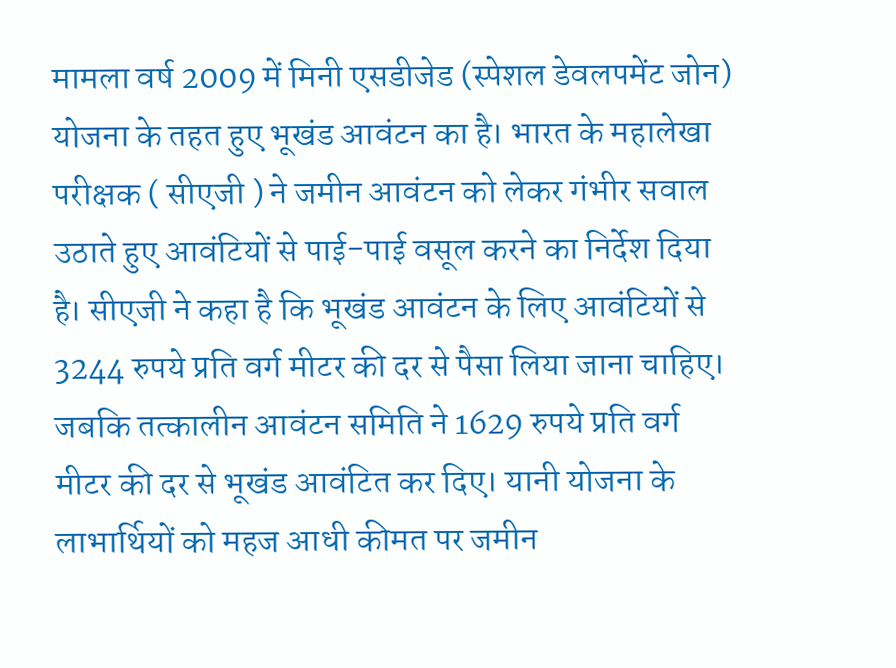मामला वर्ष 2009 में मिनी एसडीजेड (स्पेशल डेवलपमेंट जोन) योजना के तहत हुए भूखंड आवंटन का है। भारत के महालेखा परीक्षक ( सीएजी ) ने जमीन आवंटन को लेकर गंभीर सवाल उठाते हुए आवंटियों से पाई-पाई वसूल करने का निर्देश दिया है। सीएजी ने कहा है कि भूखंड आवंटन के लिए आवंटियों से 3244 रुपये प्रति वर्ग मीटर की दर से पैसा लिया जाना चाहिए। जबकि तत्कालीन आवंटन समिति ने 1629 रुपये प्रति वर्ग मीटर की दर से भूखंड आवंटित कर दिए। यानी योजना के लाभार्थियों को महज आधी कीमत पर जमीन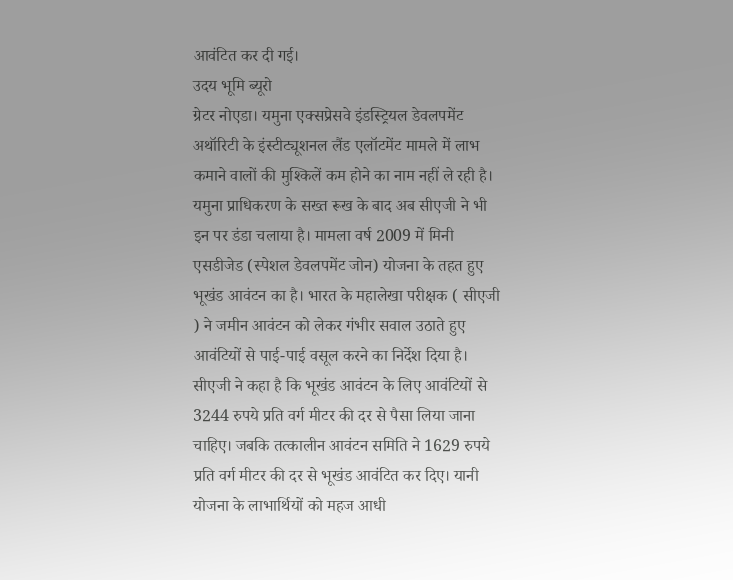आवंटित कर दी गई।
उदय भूमि ब्यूरो
ग्रेटर नोएडा। यमुना एक्सप्रेसवे इंडस्ट्रियल डेवलपमेंट अथॉरिटी के इंस्टीट्यूशनल लैंड एलॉटमेंट मामले में लाभ कमाने वालों की मुश्किलें कम होने का नाम नहीं ले रही है। यमुना प्राधिकरण के सख्त रूख के बाद अब सीएजी ने भी इन पर डंडा चलाया है। मामला वर्ष 2009 में मिनी एसडीजेड (स्पेशल डेवलपमेंट जोन) योजना के तहत हुए भूखंड आवंटन का है। भारत के महालेखा परीक्षक ( सीएजी ) ने जमीन आवंटन को लेकर गंभीर सवाल उठाते हुए आवंटियों से पाई-पाई वसूल करने का निर्देश दिया है। सीएजी ने कहा है कि भूखंड आवंटन के लिए आवंटियों से 3244 रुपये प्रति वर्ग मीटर की दर से पैसा लिया जाना चाहिए। जबकि तत्कालीन आवंटन समिति ने 1629 रुपये प्रति वर्ग मीटर की दर से भूखंड आवंटित कर दिए। यानी योजना के लाभार्थियों को महज आधी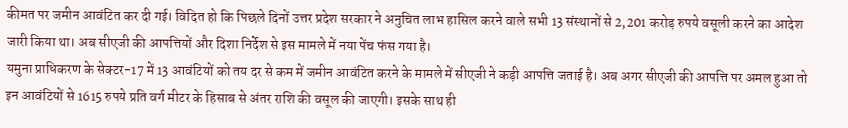कीमत पर जमीन आवंटित कर दी गई। विदित हो कि पिछले दिनों उत्तर प्रदेश सरकार ने अनुचित लाभ हासिल करने वाले सभी 13 संस्थानों से 2,201 करोड़ रुपये वसूली करने का आदेश जारी किया था। अब सीएजी की आपत्तियों और दिशा निर्देश से इस मामले में नया पेंच फंस गया है।
यमुना प्राधिकरण के सेक्टर-17 में 13 आवंटियों को तय दर से कम में जमीन आवंटित करने के मामले में सीएजी ने कड़ी आपत्ति जताई है। अब अगर सीएजी की आपत्ति पर अमल हुआ तो इन आवंटियों से 1615 रुपये प्रति वर्ग मीटर के हिसाब से अंतर राशि की वसूल की जाएगी। इसके साथ ही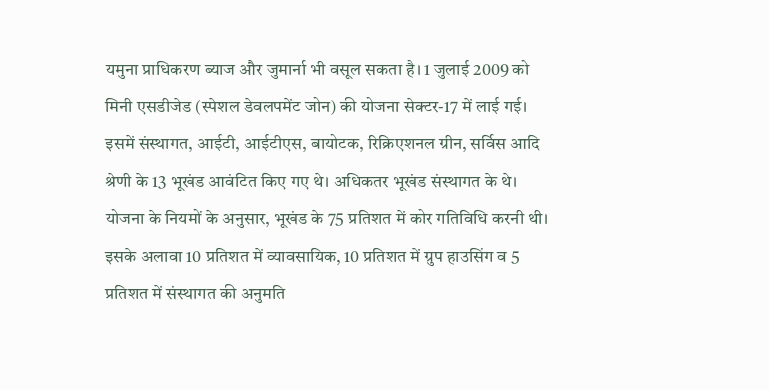यमुना प्राधिकरण ब्याज और जुमार्ना भी वसूल सकता है। 1 जुलाई 2009 को मिनी एसडीजेड (स्पेशल डेवलपमेंट जोन) की योजना सेक्टर-17 में लाई गई। इसमें संस्थागत, आईटी, आईटीएस, बायोटक, रिक्रिएशनल ग्रीन, सर्विस आदि श्रेणी के 13 भूखंड आवंटित किए गए थे। अधिकतर भूखंड संस्थागत के थे। योजना के नियमों के अनुसार, भूखंड के 75 प्रतिशत में कोर गतिविधि करनी थी। इसके अलावा 10 प्रतिशत में व्यावसायिक, 10 प्रतिशत में ग्रुप हाउसिंग व 5 प्रतिशत में संस्थागत की अनुमति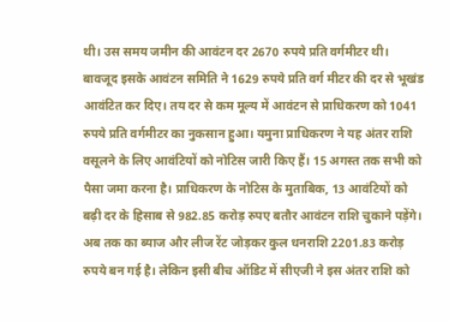थी। उस समय जमीन की आवंटन दर 2670 रुपये प्रति वर्गमीटर थी। बावजूद इसके आवंटन समिति ने 1629 रुपये प्रति वर्ग मीटर की दर से भूखंड आवंटित कर दिए। तय दर से कम मूल्य में आवंटन से प्राधिकरण को 1041 रुपये प्रति वर्गमीटर का नुकसान हुआ। यमुना प्राधिकरण ने यह अंतर राशि वसूलने के लिए आवंटियों को नोटिस जारी किए हैं। 15 अगस्त तक सभी को पैसा जमा करना है। प्राधिकरण के नोटिस के मुताबिक, 13 आवंटियों को बढ़ी दर के हिसाब से 982.85 करोड़ रुपए बतौर आवंटन राशि चुकाने पड़ेंगे। अब तक का ब्याज और लीज रेंट जोड़कर कुल धनराशि 2201.83 करोड़ रुपये बन गई है। लेकिन इसी बीच ऑडिट में सीएजी ने इस अंतर राशि को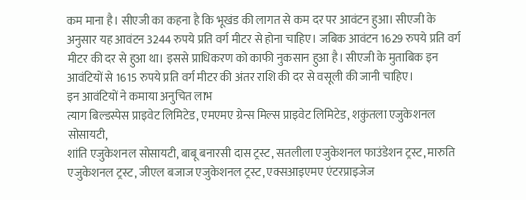कम माना है। सीएजी का कहना है कि भूखंड की लागत से कम दर पर आवंटन हुआ। सीएजी के अनुसार यह आवंटन 3244 रुपये प्रति वर्ग मीटर से होना चाहिए। जबिक आवंटन 1629 रुपये प्रति वर्ग मीटर की दर से हुआ था। इससे प्राधिकरण को काफी नुकसान हुआ है। सीएजी के मुताबिक इन आवंटियों से 1615 रुपये प्रति वर्ग मीटर की अंतर राशि की दर से वसूली की जानी चाहिए।
इन आवंटियों ने कमाया अनुचित लाभ
त्याग बिल्डस्पेस प्राइवेट लिमिटेड, एमएमए ग्रेन्स मिल्स प्राइवेट लिमिटेड, शकुंतला एजुकेशनल सोसायटी,
शांति एजुकेशनल सोसायटी, बाबू बनारसी दास ट्रस्ट, सतलीला एजुकेशनल फाउंडेशन ट्रस्ट, मारुति एजुकेशनल ट्रस्ट, जीएल बजाज एजुकेशनल ट्रस्ट, एक्सआइएमए एंटरप्राइजेज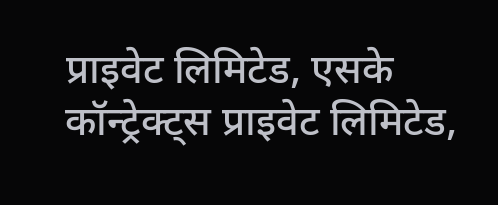प्राइवेट लिमिटेड, एसके कॉन्ट्रेक्ट्स प्राइवेट लिमिटेड,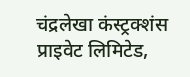चंद्रलेखा कंस्ट्रक्शंस प्राइवेट लिमिटेड,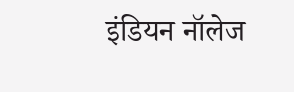इंडियन नॉलेज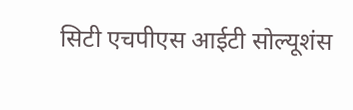सिटी एचपीएस आईटी सोल्यूशंस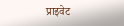प्राइवेट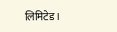लिमिटेड।